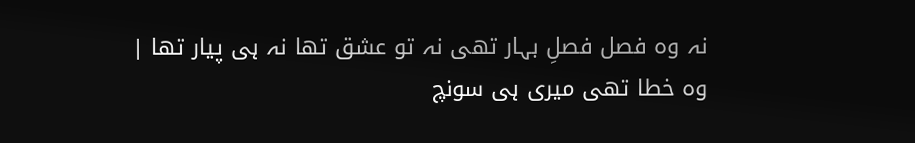نہ وہ فصل فصلِ بہار تھی نہ تو عشق تھا نہ ہی پیار تھا |
وہ خطا تھی میری ہی سونچ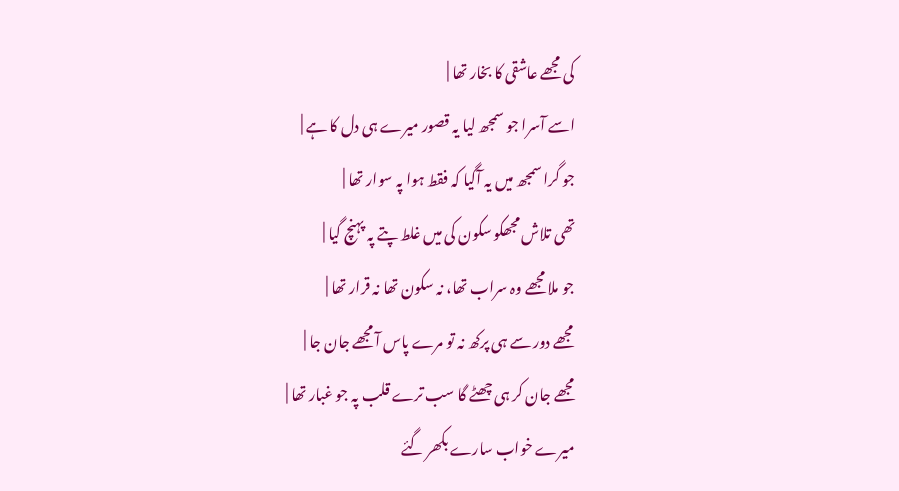کی مجھے عاشقی کا بخار تھا |
اسے آسرا جو سمجھ لیا یہ قصور میرے ہی دل کا ہے |
جو گرا سمجھ میں یہ آگیا کہ فقط ہوا پہ سوار تھا |
تھی تلاش مجھکو سکون کی میں غلط پتے پہ پہنچ گیا |
جو ملا مجھے وہ سراب تھا، نہ سکون تھا نہ قرار تھا |
مجھے دور سے ہی پرکھ نہ تو مرے پاس آ مجھے جان جا |
مجھے جان کر ہی چھٹے گا سب ترے قلب پہ جو غبار تھا |
میرے خواب سارے بکھر گئے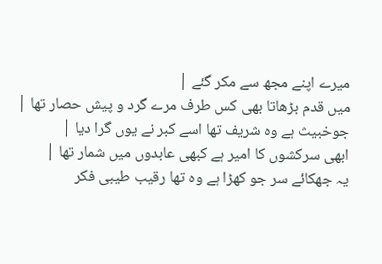میرے اپنے مجھ سے مکر گئے |
میں قدم بڑھاتا بھی کس طرف مرے گرد و پیش حصار تھا |
جوخبیث ہے وہ شریف تھا اسے کبر نے یوں گرا دیا |
ابھی سرکشوں کا امیر ہے کبھی عابدوں میں شمار تھا |
یہ جھکائے سر جو کھڑا ہے وہ تھا رقیب طیبی فکر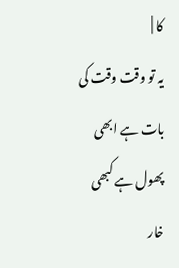کا |
یہ تو وقت وقت کی بات ہے ابھی پھول ہے کبھی خار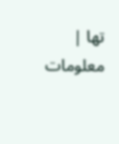تھا |
معلومات